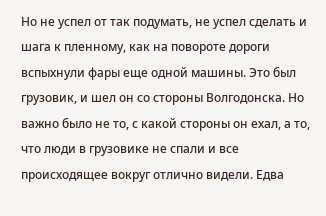Но не успел от так подумать, не успел сделать и шага к пленному, как на повороте дороги вспыхнули фары еще одной машины. Это был грузовик, и шел он со стороны Волгодонска. Но важно было не то, с какой стороны он ехал, а то, что люди в грузовике не спали и все происходящее вокруг отлично видели. Едва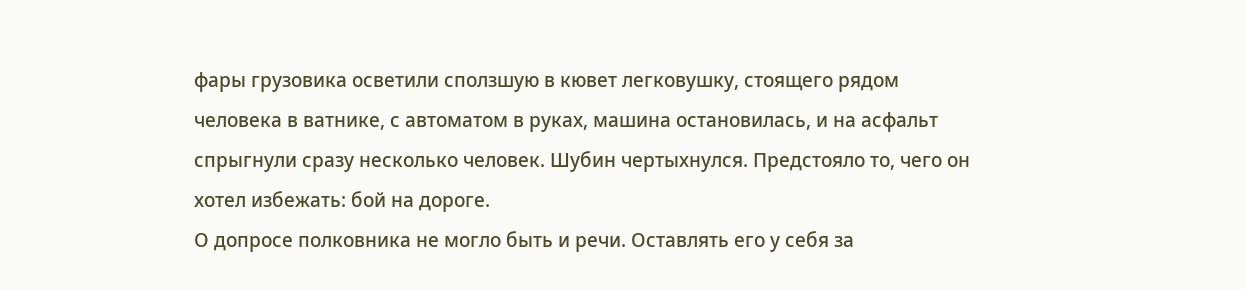фары грузовика осветили сползшую в кювет легковушку, стоящего рядом человека в ватнике, с автоматом в руках, машина остановилась, и на асфальт спрыгнули сразу несколько человек. Шубин чертыхнулся. Предстояло то, чего он хотел избежать: бой на дороге.
О допросе полковника не могло быть и речи. Оставлять его у себя за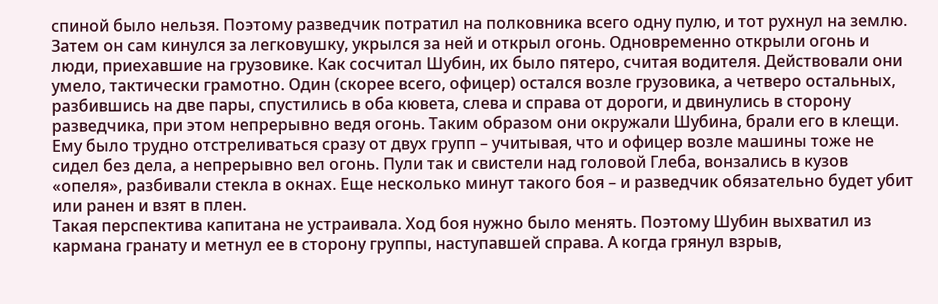спиной было нельзя. Поэтому разведчик потратил на полковника всего одну пулю, и тот рухнул на землю. Затем он сам кинулся за легковушку, укрылся за ней и открыл огонь. Одновременно открыли огонь и люди, приехавшие на грузовике. Как сосчитал Шубин, их было пятеро, считая водителя. Действовали они умело, тактически грамотно. Один (скорее всего, офицер) остался возле грузовика, а четверо остальных, разбившись на две пары, спустились в оба кювета, слева и справа от дороги, и двинулись в сторону разведчика, при этом непрерывно ведя огонь. Таким образом они окружали Шубина, брали его в клещи. Ему было трудно отстреливаться сразу от двух групп – учитывая, что и офицер возле машины тоже не сидел без дела, а непрерывно вел огонь. Пули так и свистели над головой Глеба, вонзались в кузов «опеля», разбивали стекла в окнах. Еще несколько минут такого боя – и разведчик обязательно будет убит или ранен и взят в плен.
Такая перспектива капитана не устраивала. Ход боя нужно было менять. Поэтому Шубин выхватил из кармана гранату и метнул ее в сторону группы, наступавшей справа. А когда грянул взрыв,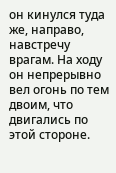он кинулся туда же, направо, навстречу врагам. На ходу он непрерывно вел огонь по тем двоим, что двигались по этой стороне.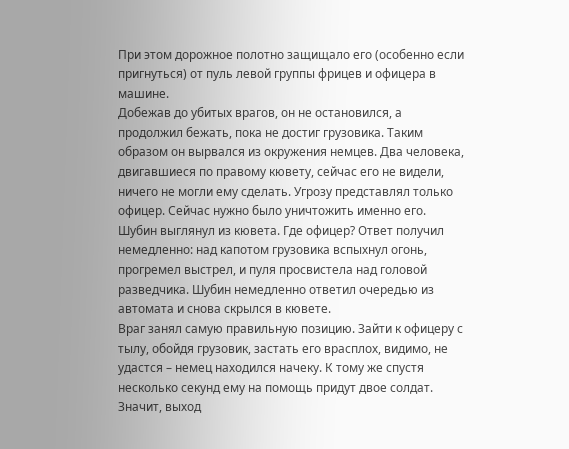При этом дорожное полотно защищало его (особенно если пригнуться) от пуль левой группы фрицев и офицера в машине.
Добежав до убитых врагов, он не остановился, а продолжил бежать, пока не достиг грузовика. Таким образом он вырвался из окружения немцев. Два человека, двигавшиеся по правому кювету, сейчас его не видели, ничего не могли ему сделать. Угрозу представлял только офицер. Сейчас нужно было уничтожить именно его.
Шубин выглянул из кювета. Где офицер? Ответ получил немедленно: над капотом грузовика вспыхнул огонь, прогремел выстрел, и пуля просвистела над головой разведчика. Шубин немедленно ответил очередью из автомата и снова скрылся в кювете.
Враг занял самую правильную позицию. Зайти к офицеру с тылу, обойдя грузовик, застать его врасплох, видимо, не удастся – немец находился начеку. К тому же спустя несколько секунд ему на помощь придут двое солдат. Значит, выход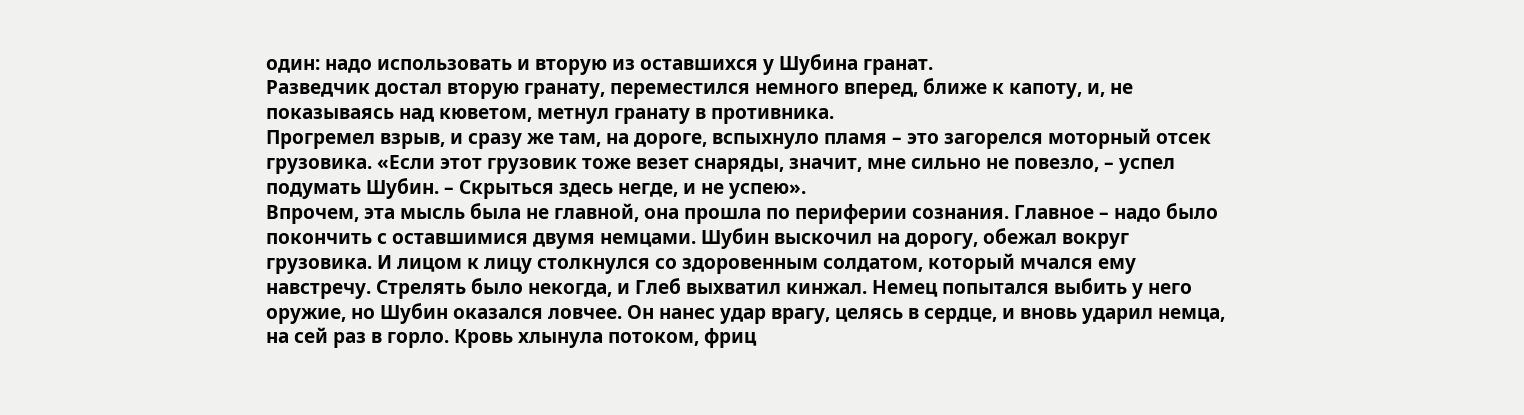один: надо использовать и вторую из оставшихся у Шубина гранат.
Разведчик достал вторую гранату, переместился немного вперед, ближе к капоту, и, не показываясь над кюветом, метнул гранату в противника.
Прогремел взрыв, и сразу же там, на дороге, вспыхнуло пламя – это загорелся моторный отсек грузовика. «Если этот грузовик тоже везет снаряды, значит, мне сильно не повезло, – успел подумать Шубин. – Скрыться здесь негде, и не успею».
Впрочем, эта мысль была не главной, она прошла по периферии сознания. Главное – надо было покончить с оставшимися двумя немцами. Шубин выскочил на дорогу, обежал вокруг грузовика. И лицом к лицу столкнулся со здоровенным солдатом, который мчался ему навстречу. Стрелять было некогда, и Глеб выхватил кинжал. Немец попытался выбить у него оружие, но Шубин оказался ловчее. Он нанес удар врагу, целясь в сердце, и вновь ударил немца, на сей раз в горло. Кровь хлынула потоком, фриц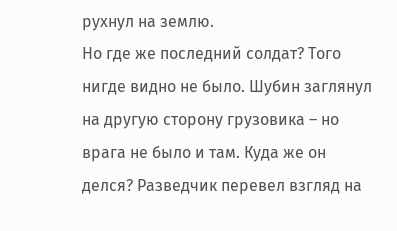рухнул на землю.
Но где же последний солдат? Того нигде видно не было. Шубин заглянул на другую сторону грузовика – но врага не было и там. Куда же он делся? Разведчик перевел взгляд на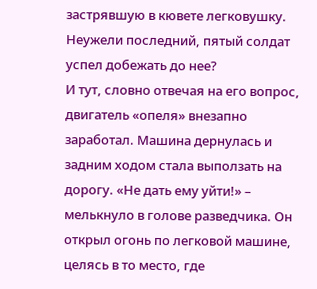застрявшую в кювете легковушку. Неужели последний, пятый солдат успел добежать до нее?
И тут, словно отвечая на его вопрос, двигатель «опеля» внезапно заработал. Машина дернулась и задним ходом стала выползать на дорогу. «Не дать ему уйти!» – мелькнуло в голове разведчика. Он открыл огонь по легковой машине, целясь в то место, где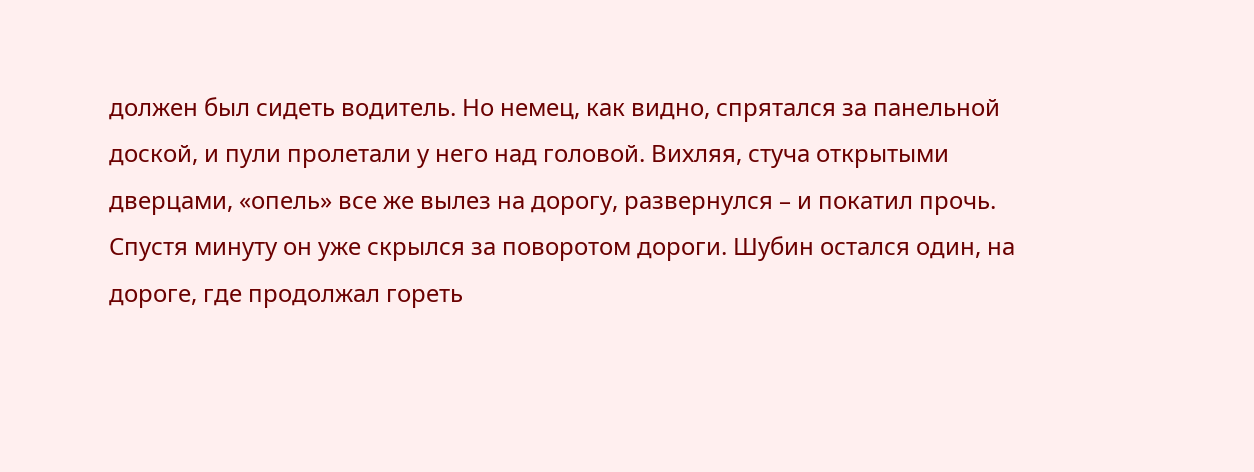должен был сидеть водитель. Но немец, как видно, спрятался за панельной доской, и пули пролетали у него над головой. Вихляя, стуча открытыми дверцами, «опель» все же вылез на дорогу, развернулся – и покатил прочь. Спустя минуту он уже скрылся за поворотом дороги. Шубин остался один, на дороге, где продолжал гореть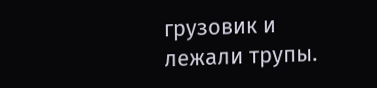грузовик и лежали трупы.